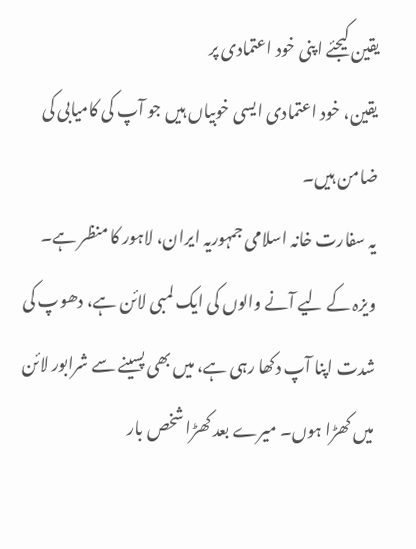یقین کیجئے اپنی خود اعتمادی پر
یقین، خود اعتمادی ایسی خوبیاں ہیں جو آپ کی کامیابی کی ضامن ہیں۔
یہ سفارت خانہ اسلامی جمہوریہ ایران، لاہور کا منظر ہے۔ ویزہ کے لیے آنے والوں کی ایک لمبی لائن ہے، دھوپ کی شدت اپنا آپ دکھا رہی ہے، میں بھی پسینے سے شرابور لائن میں کھڑا ہوں۔ میرے بعد کھڑا شخص بار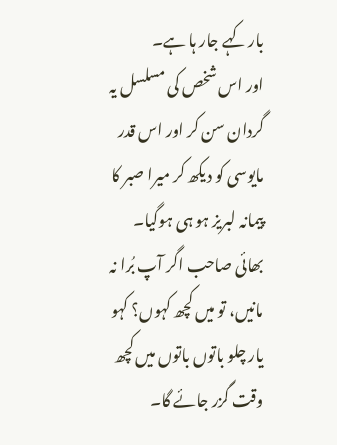بار کہے جار ہا ہے۔
اور اس شخص کی مسلسل یہ گردان سن کر اور اس قدر مایوسی کو دیکھ کر میرا صبر کا پیمانہ لبریز ہو ہی ہوگیا۔ بھائی صاحب اگر آپ بُرا نہ مانیں، تو میں کچھ کہوں؟ کہو یار چلو باتوں باتوں میں کچھ وقت گزر جائے گا۔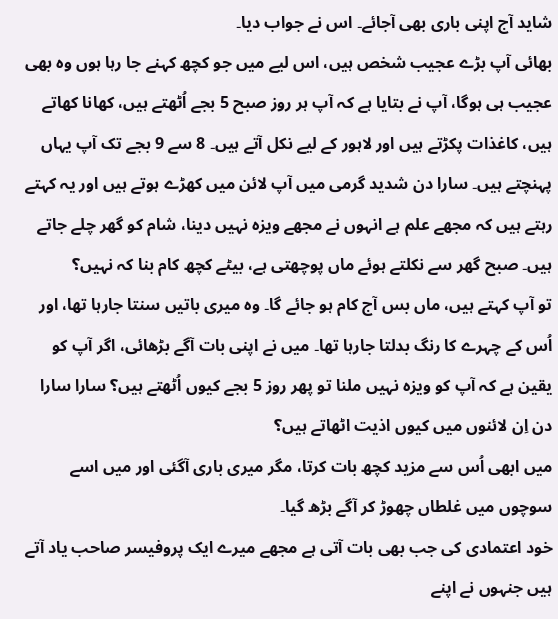شاید آج اپنی باری بھی آجائے۔ اس نے جواب دیا۔
بھائی آپ بڑے عجیب شخص ہیں، اس لیے میں جو کچھ کہنے جا رہا ہوں وہ بھی عجیب ہی ہوگا، آپ نے بتایا ہے کہ آپ ہر روز صبح 5 بجے اُٹھتے ہیں، کھانا کھاتے ہیں، کاغذات پکڑتے ہیں اور لاہور کے لیے نکل آتے ہیں۔ 8 سے 9 بجے تک آپ یہاں پہنچتے ہیں۔ سارا دن شدید گرمی میں آپ لائن میں کھڑے ہوتے ہیں اور یہ کہتے رہتے ہیں کہ مجھے علم ہے انہوں نے مجھے ویزہ نہیں دینا، شام کو گھر چلے جاتے ہیں۔ صبح گھر سے نکلتے ہوئے ماں پوچھتی ہے، بیٹے کچھ کام بنا کہ نہیں؟
تو آپ کہتے ہیں، ماں بس آج کام ہو جائے گا۔ وہ میری باتیں سنتا جارہا تھا، اور اُس کے چہرے کا رنگ بدلتا جارہا تھا۔ میں نے اپنی بات آگے بڑھائی، اگر آپ کو یقین ہے کہ آپ کو ویزہ نہیں ملنا تو پھر روز 5 بجے کیوں اُٹھتے ہیں؟ سارا سارا دن اِن لائنوں میں کیوں اذیت اٹھاتے ہیں؟
میں ابھی اُس سے مزید کچھ بات کرتا، مگر میری باری آگئی اور میں اسے سوچوں میں غلطاں چھوڑ کر آگے بڑھ گیا۔
خود اعتمادی کی جب بھی بات آتی ہے مجھے میرے ایک پروفیسر صاحب یاد آتے ہیں جنہوں نے اپنے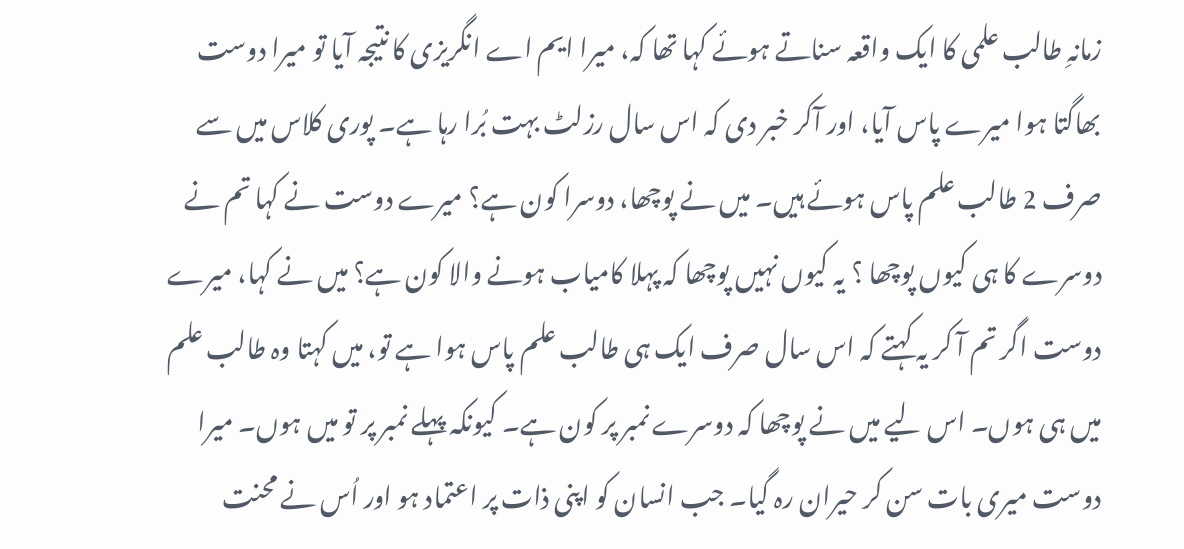زمانہِ طالب علمی کا ایک واقعہ سناتے ہوئے کہا تھا کہ، میرا ایم اے انگریزی کا نتیجہ آیا تو میرا دوست بھاگتا ہوا میرے پاس آیا، اور آکر خبر دی کہ اس سال رزلٹ بہت بُرا رہا ہے۔ پوری کلاس میں سے صرف 2 طالب علم پاس ہوئے ہیں۔ میں نے پوچھا، دوسرا کون ہے؟ میرے دوست نے کہا تم نے دوسرے کا ہی کیوں پوچھا ؟ یہ کیوں نہیں پوچھا کہ پہلا کامیاب ہونے والا کون ہے؟ میں نے کہا، میرے دوست اگر تم آ کر یہ کہتے کہ اس سال صرف ایک ہی طالب علم پاس ہوا ہے تو، میں کہتا وہ طالب علم میں ہی ہوں۔ اس لیے میں نے پوچھا کہ دوسرے نمبر پر کون ہے۔ کیونکہ پہلے نمبر پر تو میں ہوں۔ میرا دوست میری بات سن کر حیران رہ گیا۔ جب انسان کو اپنی ذات پر اعتماد ہو اور اُس نے محنت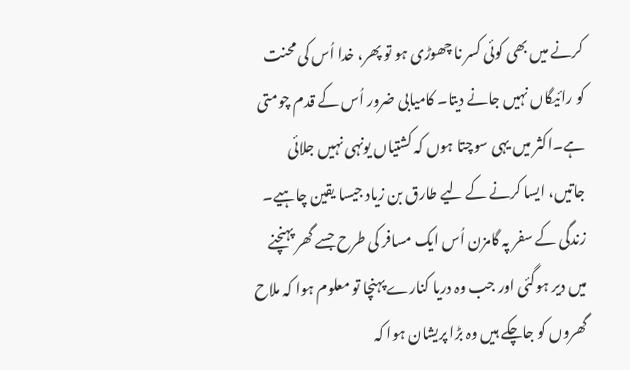کرنے میں بھی کوئی کسر نا چھوڑی ہو تو پھر، خدا اُس کی محنت کو رائیگاں نہیں جانے دیتا۔ کامیابی ضرور اُس کے قدم چومتی ہے۔اکثر میں یہی سوچتا ہوں کہ کشتیاں یونہی نہیں جلائی جاتیں، ایسا کرنے کے لیے طارق بن زیاد جیسا یقین چاہیے۔
زندگی کے سفر پہ گامزن اُس ایک مسافر کی طرح جسے گھر پہنچنے میں دیر ہوگئی اور جب وہ دریا کنارے پہنچا تو معلوم ہوا کہ ملاح گھروں کو جاچکے ہیں وہ بڑا پریشان ہوا کہ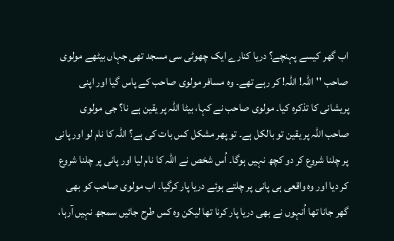اب گھر کیسے پہنچے؟ دریا کنارے ایک چھوٹی سی مسجد تھی جہاں بیٹھے مولوی صاحب ''اللہ! اللہ! کر رہے تھے۔ وہ مسافر مولوی صاحب کے پاس گیا اور اپنی پریشانی کا تذکرہ کیا۔ مولوی صاحب نے کہا، بیٹا اللہ پر یقین ہے نا؟ جی مولوی صاحب اللہ پر یقین تو بالکل ہے۔ تو پھر مشکل کس بات کی ہے؟ اللہ کا نام لو اور پانی پر چلنا شروع کر دو کچھ نہیں ہوگا۔ اُس شخص نے اللہ کا نام لیا اور پانی پر چلنا شروع کر دیا اور وہ واقعی ہی پانی پر چلتے ہوئے دریا پار کرگیا۔ اب مولوی صاحب کو بھی گھر جانا تھا اُنہوں نے بھی دریا پار کرنا تھا لیکن وہ کس طرح جائیں سمجھ نہیں آرہا،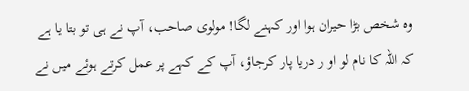وہ شخص بڑا حیران ہوا اور کہنے لگا! مولوی صاحب، آپ نے ہی تو بتا یا ہے کہ اللہ کا نام لو او ر دریا پار کرجاؤ، آپ کے کہے پر عمل کرتے ہوئے میں نے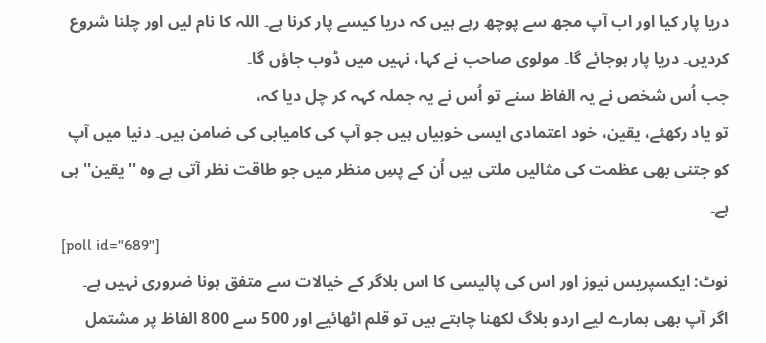دریا پار کیا اور اب آپ مجھ سے پوچھ رہے ہیں کہ دریا کیسے پار کرنا ہے۔ اللہ کا نام لیں اور چلنا شروع کردیں۔ دریا پار ہوجائے گا۔ مولوی صاحب نے کہا، نہیں میں ڈوب جاؤں گا۔
جب اُس شخص نے یہ الفاظ سنے تو اُس نے یہ جملہ کہہ کر چل دیا کہ،
تو یاد رکھئے، یقین، خود اعتمادی ایسی خوبیاں ہیں جو آپ کی کامیابی کی ضامن ہیں۔ دنیا میں آپ کو جتنی بھی عظمت کی مثالیں ملتی ہیں اُن کے پسِ منظر میں جو طاقت نظر آتی ہے وہ ''یقین'' ہی ہے۔
[poll id="689"]
نوٹ: ایکسپریس نیوز اور اس کی پالیسی کا اس بلاگر کے خیالات سے متفق ہونا ضروری نہیں ہے۔
اگر آپ بھی ہمارے لیے اردو بلاگ لکھنا چاہتے ہیں تو قلم اٹھائیے اور 500 سے 800 الفاظ پر مشتمل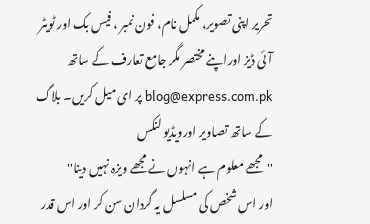تحریر اپنی تصویر، مکمل نام، فون نمبر ، فیس بک اور ٹویٹر آئی ڈیز اوراپنے مختصر مگر جامع تعارف کے ساتھ blog@express.com.pk پر ای میل کریں۔ بلاگ کے ساتھ تصاویر اورویڈیو لنکس
''مجھے معلوم ہے انہوں نے مجھے ویزہ نہیں دینا''
اور اس شخص کی مسلسل یہ گردان سن کر اور اس قدر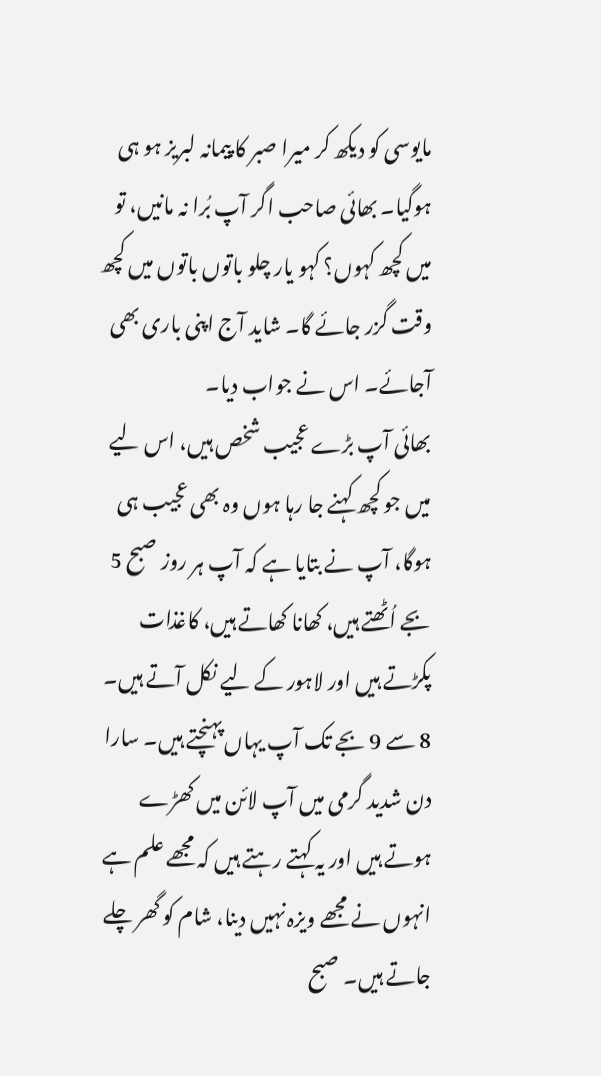مایوسی کو دیکھ کر میرا صبر کا پیمانہ لبریز ہو ہی ہوگیا۔ بھائی صاحب اگر آپ بُرا نہ مانیں، تو میں کچھ کہوں؟ کہو یار چلو باتوں باتوں میں کچھ وقت گزر جائے گا۔ شاید آج اپنی باری بھی آجائے۔ اس نے جواب دیا۔
بھائی آپ بڑے عجیب شخص ہیں، اس لیے میں جو کچھ کہنے جا رہا ہوں وہ بھی عجیب ہی ہوگا، آپ نے بتایا ہے کہ آپ ہر روز صبح 5 بجے اُٹھتے ہیں، کھانا کھاتے ہیں، کاغذات پکڑتے ہیں اور لاہور کے لیے نکل آتے ہیں۔ 8 سے 9 بجے تک آپ یہاں پہنچتے ہیں۔ سارا دن شدید گرمی میں آپ لائن میں کھڑے ہوتے ہیں اور یہ کہتے رہتے ہیں کہ مجھے علم ہے انہوں نے مجھے ویزہ نہیں دینا، شام کو گھر چلے جاتے ہیں۔ صبح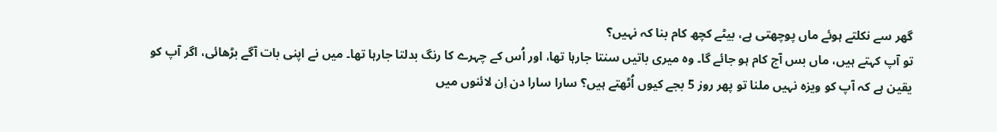گھر سے نکلتے ہوئے ماں پوچھتی ہے، بیٹے کچھ کام بنا کہ نہیں؟
تو آپ کہتے ہیں، ماں بس آج کام ہو جائے گا۔ وہ میری باتیں سنتا جارہا تھا، اور اُس کے چہرے کا رنگ بدلتا جارہا تھا۔ میں نے اپنی بات آگے بڑھائی، اگر آپ کو یقین ہے کہ آپ کو ویزہ نہیں ملنا تو پھر روز 5 بجے کیوں اُٹھتے ہیں؟ سارا سارا دن اِن لائنوں میں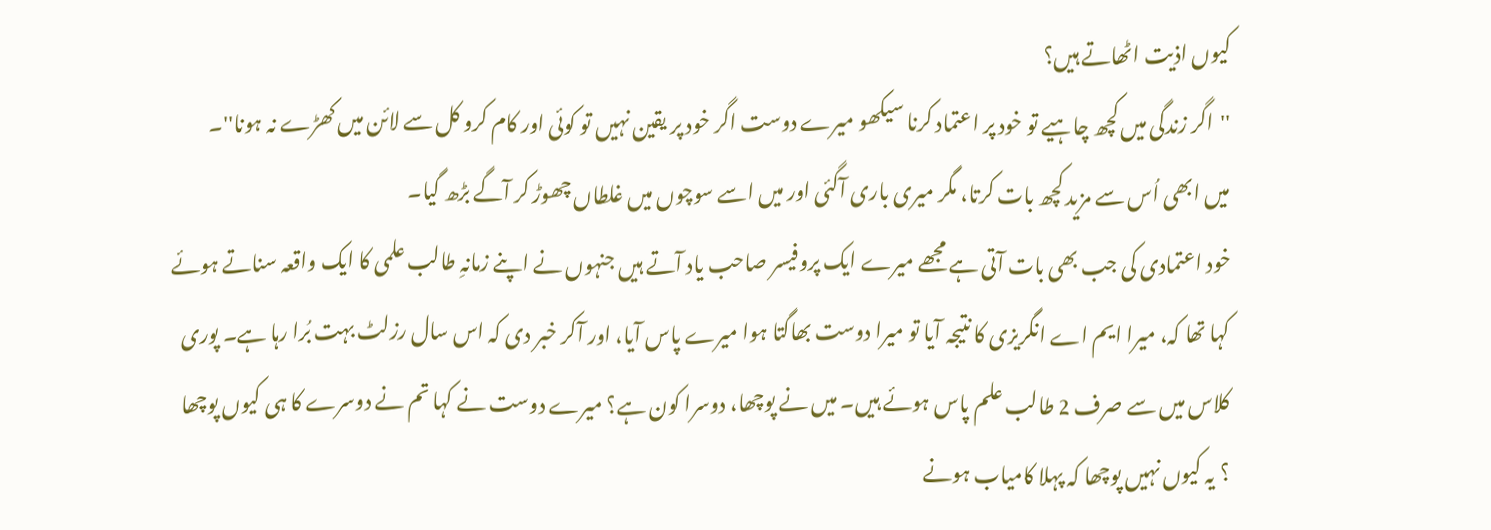کیوں اذیت اٹھاتے ہیں؟
''اگر زندگی میں کچھ چاہیے تو خود پر اعتماد کرنا سیکھو میرے دوست اگر خود پر یقین نہیں تو کوئی اور کام کرو کل سے لائن میں کھڑے نہ ہونا''۔
میں ابھی اُس سے مزید کچھ بات کرتا، مگر میری باری آگئی اور میں اسے سوچوں میں غلطاں چھوڑ کر آگے بڑھ گیا۔
خود اعتمادی کی جب بھی بات آتی ہے مجھے میرے ایک پروفیسر صاحب یاد آتے ہیں جنہوں نے اپنے زمانہِ طالب علمی کا ایک واقعہ سناتے ہوئے کہا تھا کہ، میرا ایم اے انگریزی کا نتیجہ آیا تو میرا دوست بھاگتا ہوا میرے پاس آیا، اور آکر خبر دی کہ اس سال رزلٹ بہت بُرا رہا ہے۔ پوری کلاس میں سے صرف 2 طالب علم پاس ہوئے ہیں۔ میں نے پوچھا، دوسرا کون ہے؟ میرے دوست نے کہا تم نے دوسرے کا ہی کیوں پوچھا ؟ یہ کیوں نہیں پوچھا کہ پہلا کامیاب ہونے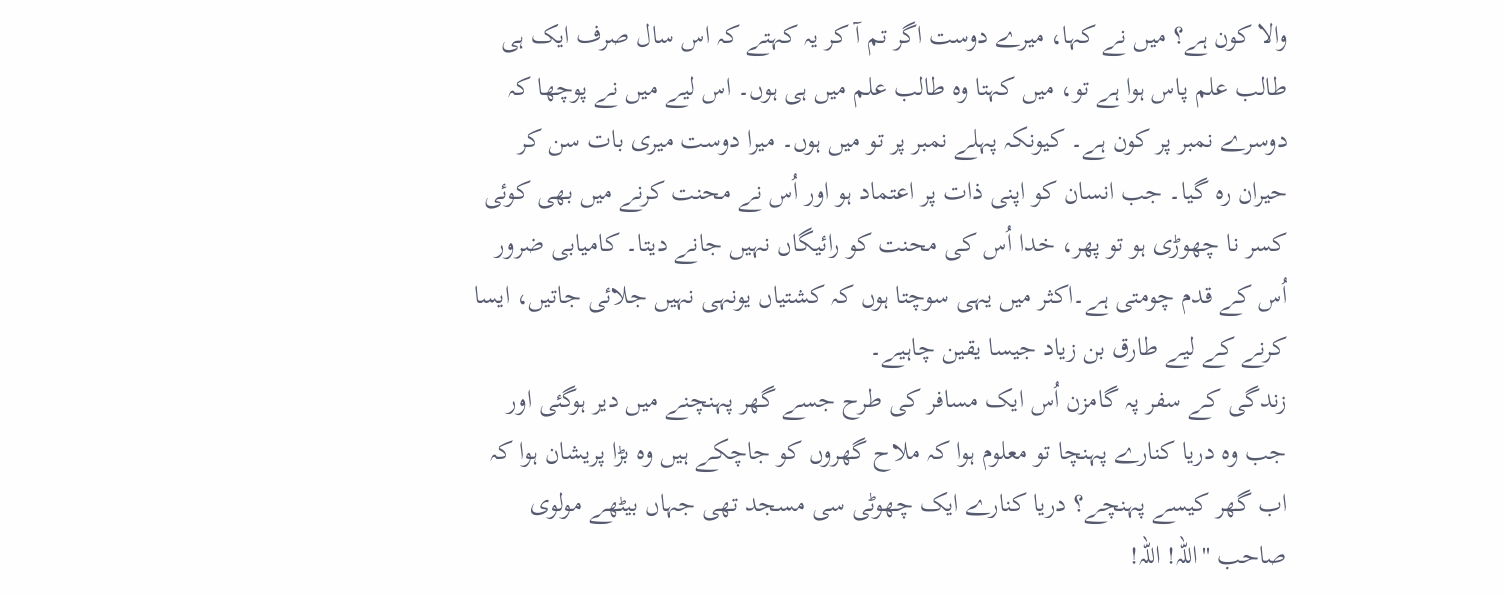والا کون ہے؟ میں نے کہا، میرے دوست اگر تم آ کر یہ کہتے کہ اس سال صرف ایک ہی طالب علم پاس ہوا ہے تو، میں کہتا وہ طالب علم میں ہی ہوں۔ اس لیے میں نے پوچھا کہ دوسرے نمبر پر کون ہے۔ کیونکہ پہلے نمبر پر تو میں ہوں۔ میرا دوست میری بات سن کر حیران رہ گیا۔ جب انسان کو اپنی ذات پر اعتماد ہو اور اُس نے محنت کرنے میں بھی کوئی کسر نا چھوڑی ہو تو پھر، خدا اُس کی محنت کو رائیگاں نہیں جانے دیتا۔ کامیابی ضرور اُس کے قدم چومتی ہے۔اکثر میں یہی سوچتا ہوں کہ کشتیاں یونہی نہیں جلائی جاتیں، ایسا کرنے کے لیے طارق بن زیاد جیسا یقین چاہیے۔
زندگی کے سفر پہ گامزن اُس ایک مسافر کی طرح جسے گھر پہنچنے میں دیر ہوگئی اور جب وہ دریا کنارے پہنچا تو معلوم ہوا کہ ملاح گھروں کو جاچکے ہیں وہ بڑا پریشان ہوا کہ اب گھر کیسے پہنچے؟ دریا کنارے ایک چھوٹی سی مسجد تھی جہاں بیٹھے مولوی صاحب ''اللہ! اللہ!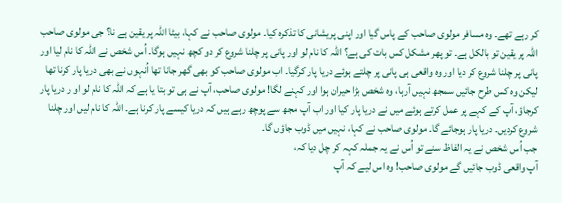کر رہے تھے۔ وہ مسافر مولوی صاحب کے پاس گیا اور اپنی پریشانی کا تذکرہ کیا۔ مولوی صاحب نے کہا، بیٹا اللہ پر یقین ہے نا؟ جی مولوی صاحب اللہ پر یقین تو بالکل ہے۔ تو پھر مشکل کس بات کی ہے؟ اللہ کا نام لو اور پانی پر چلنا شروع کر دو کچھ نہیں ہوگا۔ اُس شخص نے اللہ کا نام لیا اور پانی پر چلنا شروع کر دیا اور وہ واقعی ہی پانی پر چلتے ہوئے دریا پار کرگیا۔ اب مولوی صاحب کو بھی گھر جانا تھا اُنہوں نے بھی دریا پار کرنا تھا لیکن وہ کس طرح جائیں سمجھ نہیں آرہا، وہ شخص بڑا حیران ہوا اور کہنے لگا! مولوی صاحب، آپ نے ہی تو بتا یا ہے کہ اللہ کا نام لو او ر دریا پار کرجاؤ، آپ کے کہے پر عمل کرتے ہوئے میں نے دریا پار کیا اور اب آپ مجھ سے پوچھ رہے ہیں کہ دریا کیسے پار کرنا ہے۔ اللہ کا نام لیں اور چلنا شروع کردیں۔ دریا پار ہوجائے گا۔ مولوی صاحب نے کہا، نہیں میں ڈوب جاؤں گا۔
جب اُس شخص نے یہ الفاظ سنے تو اُس نے یہ جملہ کہہ کر چل دیا کہ،
آپ واقعی ڈوب جائیں گے مولوی صاحب! وہ اس لیے کہ آپ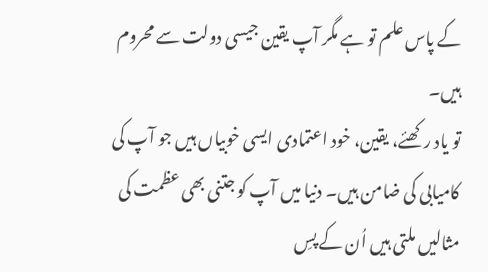کے پاس علم تو ہے مگر آپ یقین جیسی دولت سے محروم ہیں۔
تو یاد رکھئے، یقین، خود اعتمادی ایسی خوبیاں ہیں جو آپ کی کامیابی کی ضامن ہیں۔ دنیا میں آپ کو جتنی بھی عظمت کی مثالیں ملتی ہیں اُن کے پسِ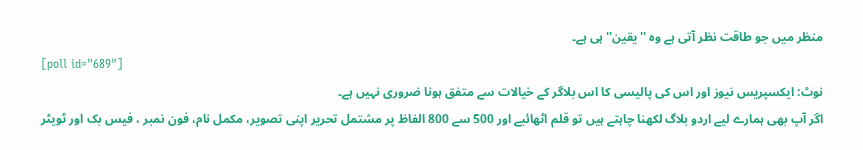منظر میں جو طاقت نظر آتی ہے وہ ''یقین'' ہی ہے۔
[poll id="689"]
نوٹ: ایکسپریس نیوز اور اس کی پالیسی کا اس بلاگر کے خیالات سے متفق ہونا ضروری نہیں ہے۔
اگر آپ بھی ہمارے لیے اردو بلاگ لکھنا چاہتے ہیں تو قلم اٹھائیے اور 500 سے 800 الفاظ پر مشتمل تحریر اپنی تصویر، مکمل نام، فون نمبر ، فیس بک اور ٹویٹر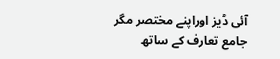آئی ڈیز اوراپنے مختصر مگر جامع تعارف کے ساتھ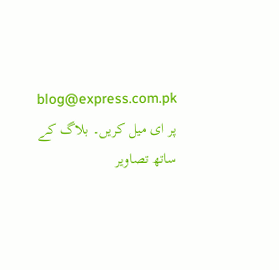blog@express.com.pk پر ای میل کریں۔ بلاگ کے ساتھ تصاویر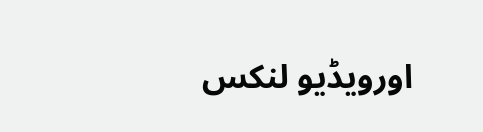اورویڈیو لنکس